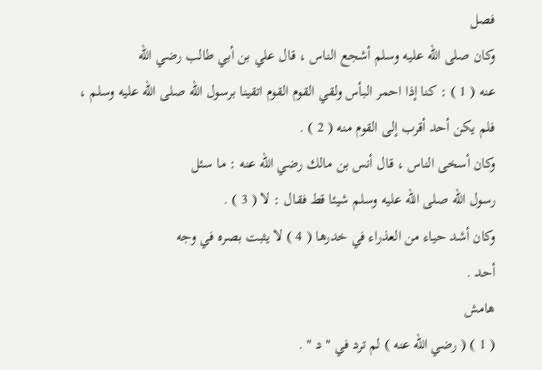فصل
وكان صلى الله عليه وسلم أشجع الناس ، قال علي بن أبي طالب رضي الله
عنه ( 1 ) : كنا إذا احمر البأس ولقي القوم القوم اتقينا برسول الله صلى الله عليه وسلم ،
فلم يكن أحد أقرب إلى القوم منه ( 2 ) .
وكان أسخى الناس ، قال أنس بن مالك رضي الله عنه : ما سئل
رسول الله صلى الله عليه وسلم شيئا قط فقال : لا ( 3 ) .
وكان أشد حياء من العذراء في خدرها ( 4 ) لا يثبت بصره في وجه
أحد .
هامش
( 1 ) ( رضي الله عنه ) لم ترد في " د " .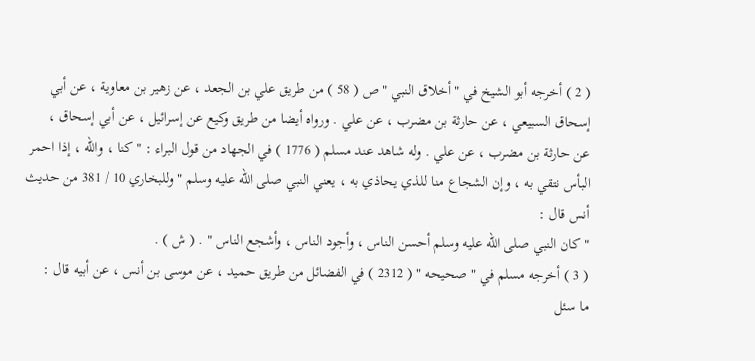( 2 ) أخرجه أبو الشيخ في " أخلاق النبي " ص ( 58 ) من طريق علي بن الجعد ، عن زهير بن معاوية ، عن أبي
إسحاق السبيعي ، عن حارثة بن مضرب ، عن علي . ورواه أيضا من طريق وكيع عن إسرائيل ، عن أبي إسحاق ،
عن حارثة بن مضرب ، عن علي . وله شاهد عند مسلم ( 1776 ) في الجهاد من قول البراء : " كنا ، والله ، إذا احمر
البأس نتقي به ، وإن الشجاع منا للذي يحاذي به ، يعني النبي صلى الله عليه وسلم " وللبخاري 10 / 381 من حديث أنس قال :
" كان النبي صلى الله عليه وسلم أحسن الناس ، وأجود الناس ، وأشجع الناس " . ( ش ) .
( 3 ) أخرجه مسلم في " صحيحه " ( 2312 ) في الفضائل من طريق حميد ، عن موسى بن أنس ، عن أبيه قال :
ما سئل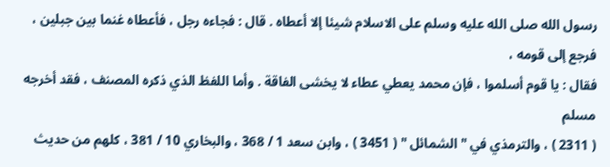رسول الله صلى الله عليه وسلم على الاسلام شيئا إلا أعطاه . قال : فجاءه رجل ، فأعطاه غنما بين جبلين ، فرجع إلى قومه ،
فقال : يا قوم أسلموا ، فإن محمد يعطي عطاء لا يخشى الفاقة . وأما اللفظ الذي ذكره المصنف ، فقد أخرجه مسلم
( 2311 ) ، والترمذي في " الشمائل " ( 3451 ) ، وابن سعد 1 / 368 ، والبخاري 10 / 381 ، كلهم من حديث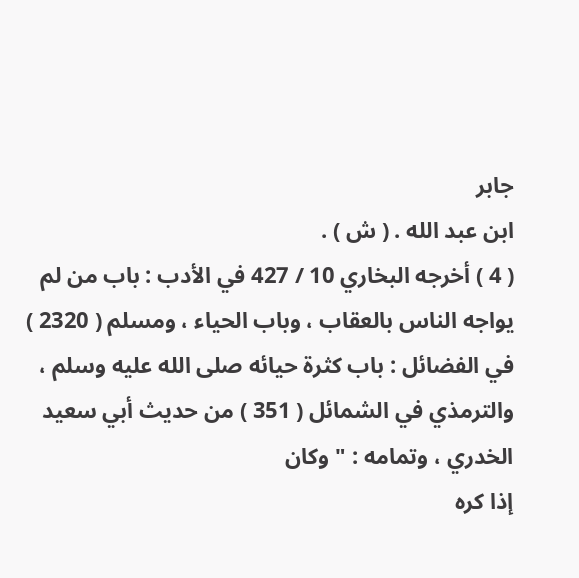جابر
ابن عبد الله . ( ش ) .
( 4 ) أخرجه البخاري 10 / 427 في الأدب : باب من لم يواجه الناس بالعقاب ، وباب الحياء ، ومسلم ( 2320 )
في الفضائل : باب كثرة حيائه صلى الله عليه وسلم ، والترمذي في الشمائل ( 351 ) من حديث أبي سعيد الخدري ، وتمامه : " وكان
إذا كره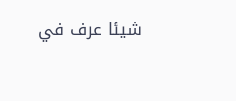شيئا عرف في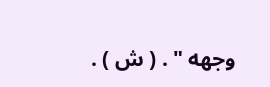وجهه " . ( ش ) .